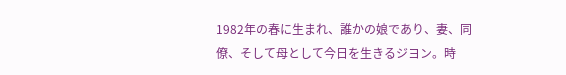1982年の春に生まれ、誰かの娘であり、妻、同僚、そして母として今日を生きるジヨン。時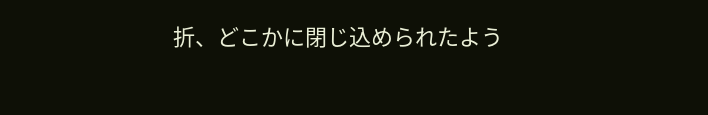折、どこかに閉じ込められたよう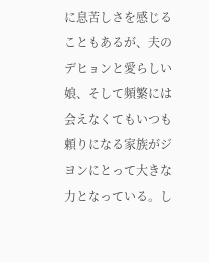に息苦しさを感じることもあるが、夫のデヒョンと愛らしい娘、そして頻繁には会えなくてもいつも頼りになる家族がジヨンにとって大きな力となっている。し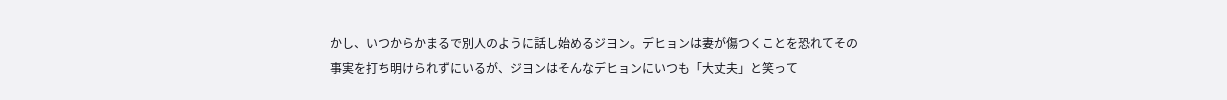かし、いつからかまるで別人のように話し始めるジヨン。デヒョンは妻が傷つくことを恐れてその事実を打ち明けられずにいるが、ジヨンはそんなデヒョンにいつも「大丈夫」と笑って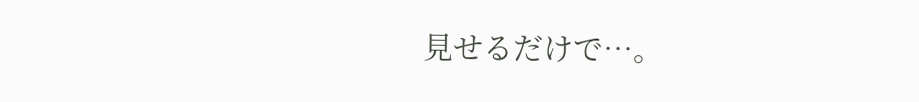見せるだけで…。